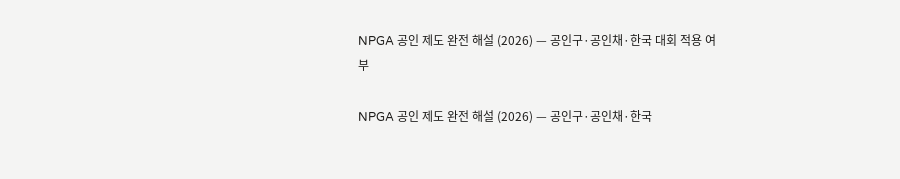NPGA 공인 제도 완전 해설 (2026) — 공인구·공인채·한국 대회 적용 여부

NPGA 공인 제도 완전 해설 (2026) — 공인구·공인채·한국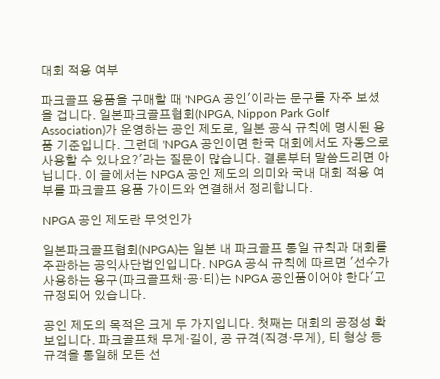대회 적용 여부

파크골프 용품을 구매할 때 'NPGA 공인'이라는 문구를 자주 보셨을 겁니다. 일본파크골프협회(NPGA, Nippon Park Golf Association)가 운영하는 공인 제도로, 일본 공식 규칙에 명시된 용품 기준입니다. 그런데 'NPGA 공인이면 한국 대회에서도 자동으로 사용할 수 있나요?'라는 질문이 많습니다. 결론부터 말씀드리면 아닙니다. 이 글에서는 NPGA 공인 제도의 의미와 국내 대회 적용 여부를 파크골프 용품 가이드와 연결해서 정리합니다.

NPGA 공인 제도란 무엇인가

일본파크골프협회(NPGA)는 일본 내 파크골프 통일 규칙과 대회를 주관하는 공익사단법인입니다. NPGA 공식 규칙에 따르면 '선수가 사용하는 용구(파크골프채·공·티)는 NPGA 공인품이어야 한다'고 규정되어 있습니다.

공인 제도의 목적은 크게 두 가지입니다. 첫째는 대회의 공정성 확보입니다. 파크골프채 무게·길이, 공 규격(직경·무게), 티 형상 등 규격을 통일해 모든 선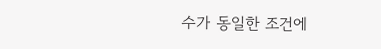수가 동일한 조건에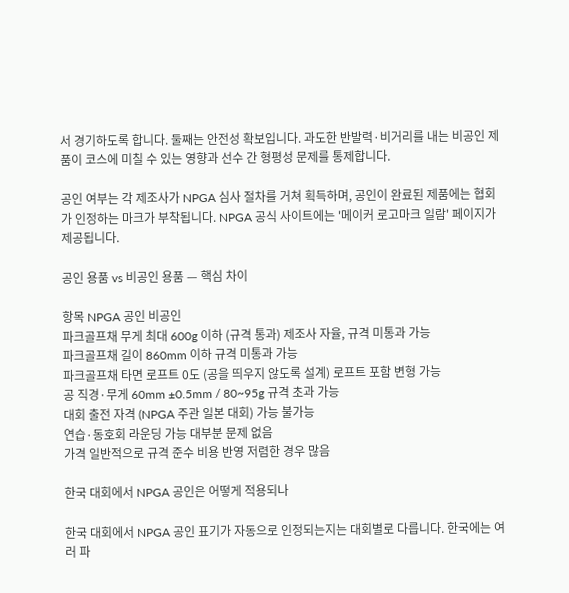서 경기하도록 합니다. 둘째는 안전성 확보입니다. 과도한 반발력·비거리를 내는 비공인 제품이 코스에 미칠 수 있는 영향과 선수 간 형평성 문제를 통제합니다.

공인 여부는 각 제조사가 NPGA 심사 절차를 거쳐 획득하며, 공인이 완료된 제품에는 협회가 인정하는 마크가 부착됩니다. NPGA 공식 사이트에는 '메이커 로고마크 일람' 페이지가 제공됩니다.

공인 용품 vs 비공인 용품 — 핵심 차이

항목 NPGA 공인 비공인
파크골프채 무게 최대 600g 이하 (규격 통과) 제조사 자율, 규격 미통과 가능
파크골프채 길이 860mm 이하 규격 미통과 가능
파크골프채 타면 로프트 0도 (공을 띄우지 않도록 설계) 로프트 포함 변형 가능
공 직경·무게 60mm ±0.5mm / 80~95g 규격 초과 가능
대회 출전 자격 (NPGA 주관 일본 대회) 가능 불가능
연습·동호회 라운딩 가능 대부분 문제 없음
가격 일반적으로 규격 준수 비용 반영 저렴한 경우 많음

한국 대회에서 NPGA 공인은 어떻게 적용되나

한국 대회에서 NPGA 공인 표기가 자동으로 인정되는지는 대회별로 다릅니다. 한국에는 여러 파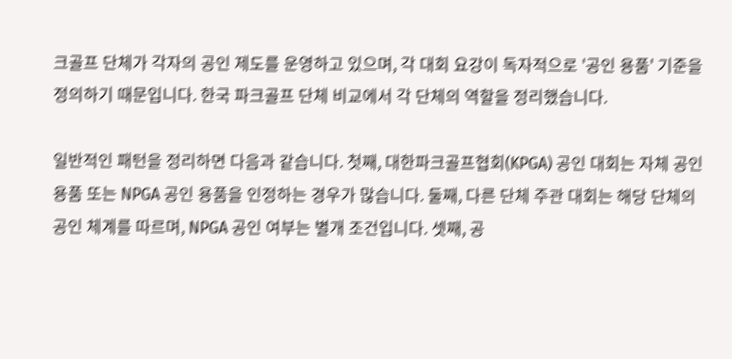크골프 단체가 각자의 공인 제도를 운영하고 있으며, 각 대회 요강이 독자적으로 '공인 용품' 기준을 정의하기 때문입니다. 한국 파크골프 단체 비교에서 각 단체의 역할을 정리했습니다.

일반적인 패턴을 정리하면 다음과 같습니다. 첫째, 대한파크골프협회(KPGA) 공인 대회는 자체 공인 용품 또는 NPGA 공인 용품을 인정하는 경우가 많습니다. 둘째, 다른 단체 주관 대회는 해당 단체의 공인 체계를 따르며, NPGA 공인 여부는 별개 조건입니다. 셋째, 공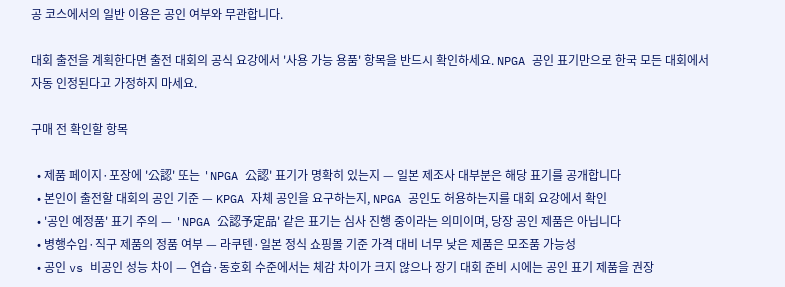공 코스에서의 일반 이용은 공인 여부와 무관합니다.

대회 출전을 계획한다면 출전 대회의 공식 요강에서 '사용 가능 용품' 항목을 반드시 확인하세요. NPGA 공인 표기만으로 한국 모든 대회에서 자동 인정된다고 가정하지 마세요.

구매 전 확인할 항목

  • 제품 페이지·포장에 '公認' 또는 'NPGA 公認' 표기가 명확히 있는지 — 일본 제조사 대부분은 해당 표기를 공개합니다
  • 본인이 출전할 대회의 공인 기준 — KPGA 자체 공인을 요구하는지, NPGA 공인도 허용하는지를 대회 요강에서 확인
  • '공인 예정품' 표기 주의 — 'NPGA 公認予定品' 같은 표기는 심사 진행 중이라는 의미이며, 당장 공인 제품은 아닙니다
  • 병행수입·직구 제품의 정품 여부 — 라쿠텐·일본 정식 쇼핑몰 기준 가격 대비 너무 낮은 제품은 모조품 가능성
  • 공인 vs 비공인 성능 차이 — 연습·동호회 수준에서는 체감 차이가 크지 않으나 장기 대회 준비 시에는 공인 표기 제품을 권장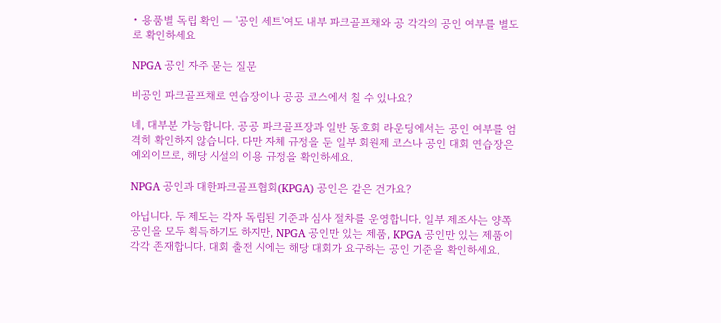• 용품별 독립 확인 — '공인 세트'여도 내부 파크골프채와 공 각각의 공인 여부를 별도로 확인하세요

NPGA 공인 자주 묻는 질문

비공인 파크골프채로 연습장이나 공공 코스에서 칠 수 있나요?

네, 대부분 가능합니다. 공공 파크골프장과 일반 동호회 라운딩에서는 공인 여부를 엄격히 확인하지 않습니다. 다만 자체 규정을 둔 일부 회원제 코스나 공인 대회 연습장은 예외이므로, 해당 시설의 이용 규정을 확인하세요.

NPGA 공인과 대한파크골프협회(KPGA) 공인은 같은 건가요?

아닙니다. 두 제도는 각자 독립된 기준과 심사 절차를 운영합니다. 일부 제조사는 양쪽 공인을 모두 획득하기도 하지만, NPGA 공인만 있는 제품, KPGA 공인만 있는 제품이 각각 존재합니다. 대회 출전 시에는 해당 대회가 요구하는 공인 기준을 확인하세요.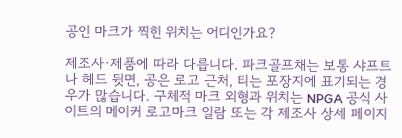공인 마크가 찍힌 위치는 어디인가요?

제조사·제품에 따라 다릅니다. 파크골프채는 보통 샤프트나 헤드 뒷면, 공은 로고 근처, 티는 포장지에 표기되는 경우가 많습니다. 구체적 마크 외형과 위치는 NPGA 공식 사이트의 메이커 로고마크 일람 또는 각 제조사 상세 페이지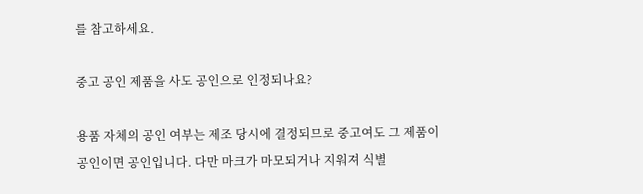를 참고하세요.

중고 공인 제품을 사도 공인으로 인정되나요?

용품 자체의 공인 여부는 제조 당시에 결정되므로 중고여도 그 제품이 공인이면 공인입니다. 다만 마크가 마모되거나 지워져 식별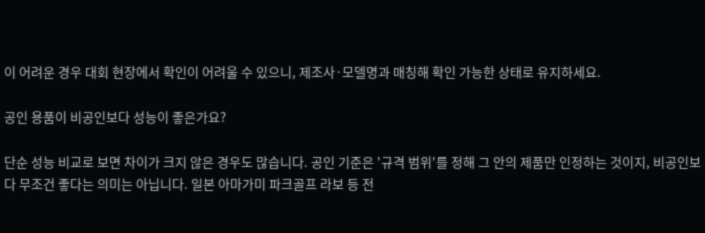이 어려운 경우 대회 현장에서 확인이 어려울 수 있으니, 제조사·모델명과 매칭해 확인 가능한 상태로 유지하세요.

공인 용품이 비공인보다 성능이 좋은가요?

단순 성능 비교로 보면 차이가 크지 않은 경우도 많습니다. 공인 기준은 '규격 범위'를 정해 그 안의 제품만 인정하는 것이지, 비공인보다 무조건 좋다는 의미는 아닙니다. 일본 아마가미 파크골프 라보 등 전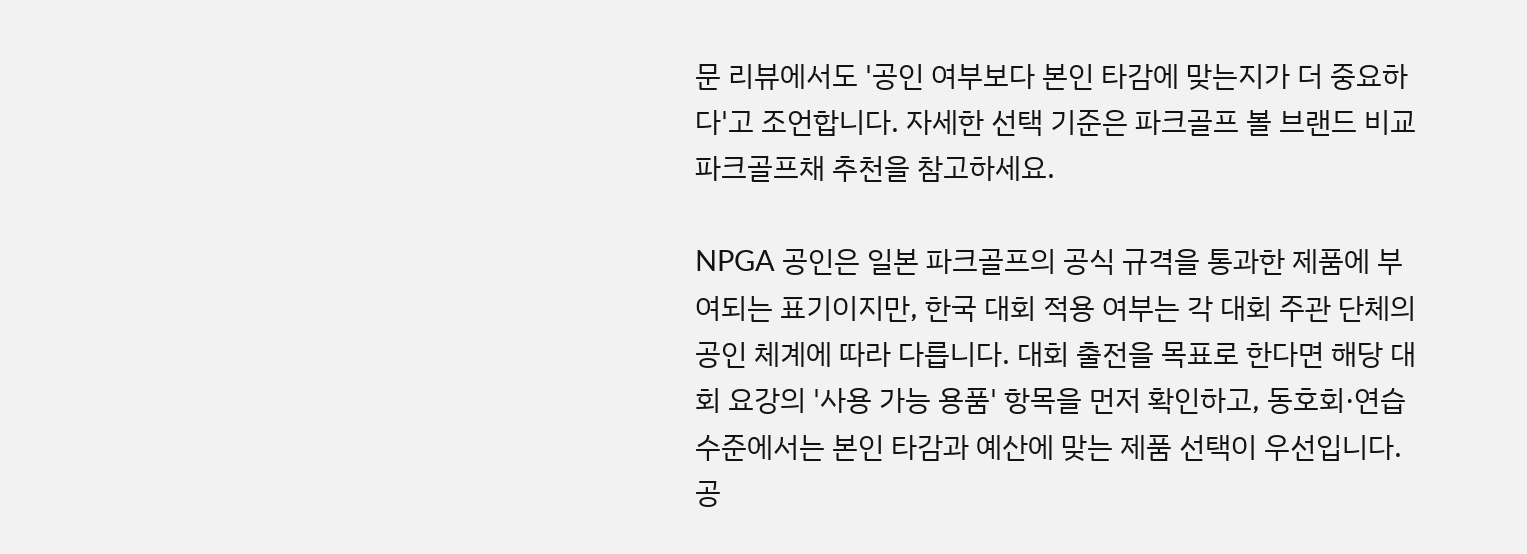문 리뷰에서도 '공인 여부보다 본인 타감에 맞는지가 더 중요하다'고 조언합니다. 자세한 선택 기준은 파크골프 볼 브랜드 비교파크골프채 추천을 참고하세요.

NPGA 공인은 일본 파크골프의 공식 규격을 통과한 제품에 부여되는 표기이지만, 한국 대회 적용 여부는 각 대회 주관 단체의 공인 체계에 따라 다릅니다. 대회 출전을 목표로 한다면 해당 대회 요강의 '사용 가능 용품' 항목을 먼저 확인하고, 동호회·연습 수준에서는 본인 타감과 예산에 맞는 제품 선택이 우선입니다. 공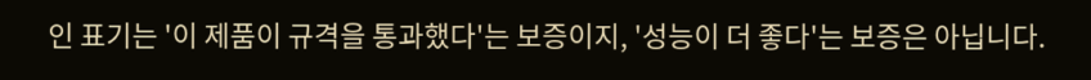인 표기는 '이 제품이 규격을 통과했다'는 보증이지, '성능이 더 좋다'는 보증은 아닙니다.